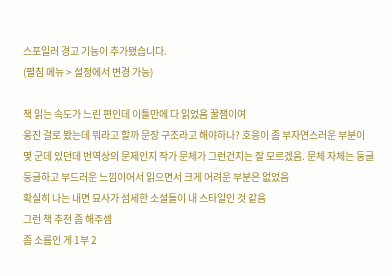스포일러 경고 기능이 추가됐습니다.
(펼침 메뉴 > 설정에서 변경 가능)

책 읽는 속도가 느린 편인데 이틀만에 다 읽었음 꿀잼이여
웅진 걸로 봤는데 뭐라고 할까 문장 구조라고 해야하나? 호응이 좀 부자연스러운 부분이 몇 군데 있던데 번역상의 문제인지 작가 문체가 그런건지는 잘 모르겠음. 문체 자체는 둥글둥글하고 부드러운 느낌이어서 읽으면서 크게 어려운 부분은 없었음
확실히 나는 내면 묘사가 섬세한 소설들이 내 스타일인 것 같음
그런 책 추천 좀 해주셈
좀 소름인 게 1부 2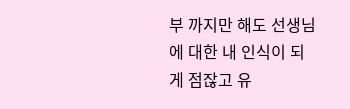부 까지만 해도 선생님에 대한 내 인식이 되게 점잖고 유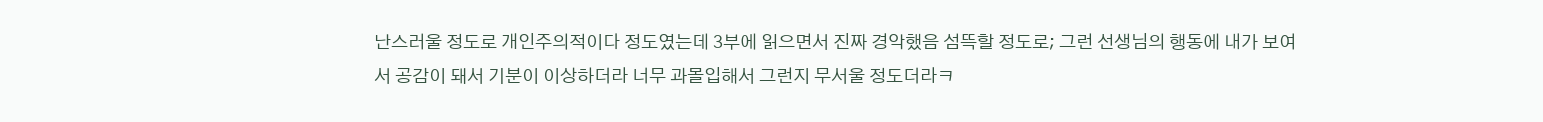난스러울 정도로 개인주의적이다 정도였는데 3부에 읽으면서 진짜 경악했음 섬뜩할 정도로; 그런 선생님의 행동에 내가 보여서 공감이 돼서 기분이 이상하더라 너무 과몰입해서 그런지 무서울 정도더라ㅋ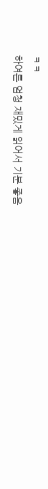ㅋㅋ
하여튼 엄청 재밌게 읽어서 기분 좋음